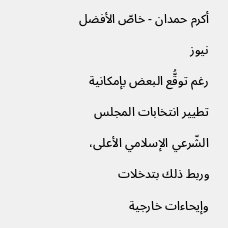أكرم حمدان - خاصّ الأفضل نيوز
رغم توقُّع البعض بإمكانية تطيير انتخابات المجلس الشّرعي الإسلامي الأعلى، وربط ذلك بتدخلات وإيحاءات خارجية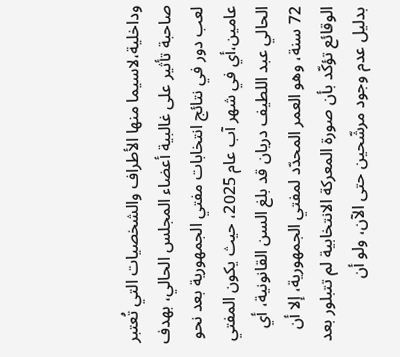وداخلية،لاسيما منها الأطراف والشخصيات التي تُعتبر صاحبة تأثير على غالبية أعضاء المجلس الحالي، بهدف لعب دور في نتائج انتخابات مفتي الجمهورية بعد نحو عامين،أي في شهر آب عام 2025، حيث يكون المفتي الحالي عبد اللطيف دريان قد بلغ السن القانونية، أي 72 سنة، وهو العمر المحدّد لمفتي الجمهورية، إلا أن الوقائع تؤكّد بأن صورة المعركة الانتخابية لم تتبلور بعد بدليل عدم وجود مرشّحين حتى الآن، ولو أن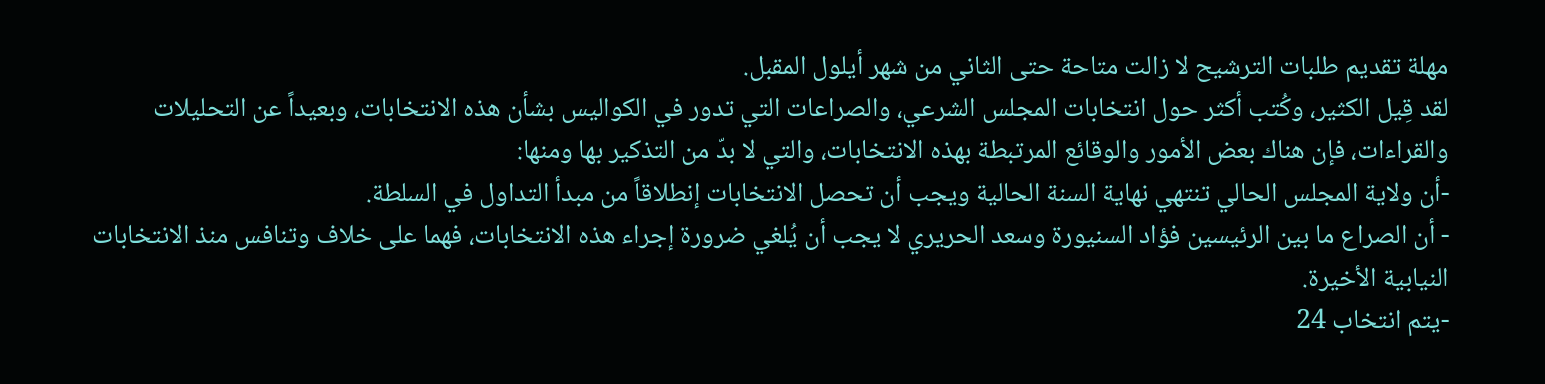مهلة تقديم طلبات الترشيح لا زالت متاحة حتى الثاني من شهر أيلول المقبل.
لقد قِيل الكثير، وكُتب أكثر حول انتخابات المجلس الشرعي، والصراعات التي تدور في الكواليس بشأن هذه الانتخابات، وبعيداً عن التحليلات والقراءات، فإن هناك بعض الأمور والوقائع المرتبطة بهذه الانتخابات، والتي لا بدّ من التذكير بها ومنها:
-أن ولاية المجلس الحالي تنتهي نهاية السنة الحالية ويجب أن تحصل الانتخابات إنطلاقاً من مبدأ التداول في السلطة.
- أن الصراع ما بين الرئيسين فؤاد السنيورة وسعد الحريري لا يجب أن يُلغي ضرورة إجراء هذه الانتخابات، فهما على خلاف وتنافس منذ الانتخابات النيابية الأخيرة.
-يتم انتخاب 24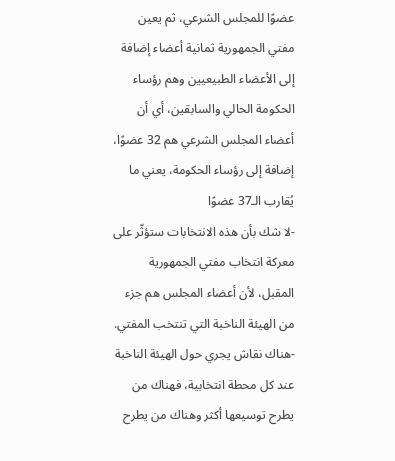عضوًا للمجلس الشرعي، ثم يعين مفتي الجمهورية ثمانية أعضاء إضافة إلى الأعضاء الطبيعيين وهم رؤساء الحكومة الحالي والسابقين، أي أن أعضاء المجلس الشرعي هم 32 عضوًا، إضافة إلى رؤساء الحكومة، يعني ما يُقارب الـ37 عضوًا
-لا شك بأن هذه الانتخابات ستؤثّر على معركة انتخاب مفتي الجمهورية المقبل، لأن أعضاء المجلس هم جزء من الهيئة الناخبة التي تنتخب المفتي.
-هناك نقاش يجري حول الهيئة الناخبة عند كل محطة انتخابية، فهناك من يطرح توسيعها أكثر وهناك من يطرح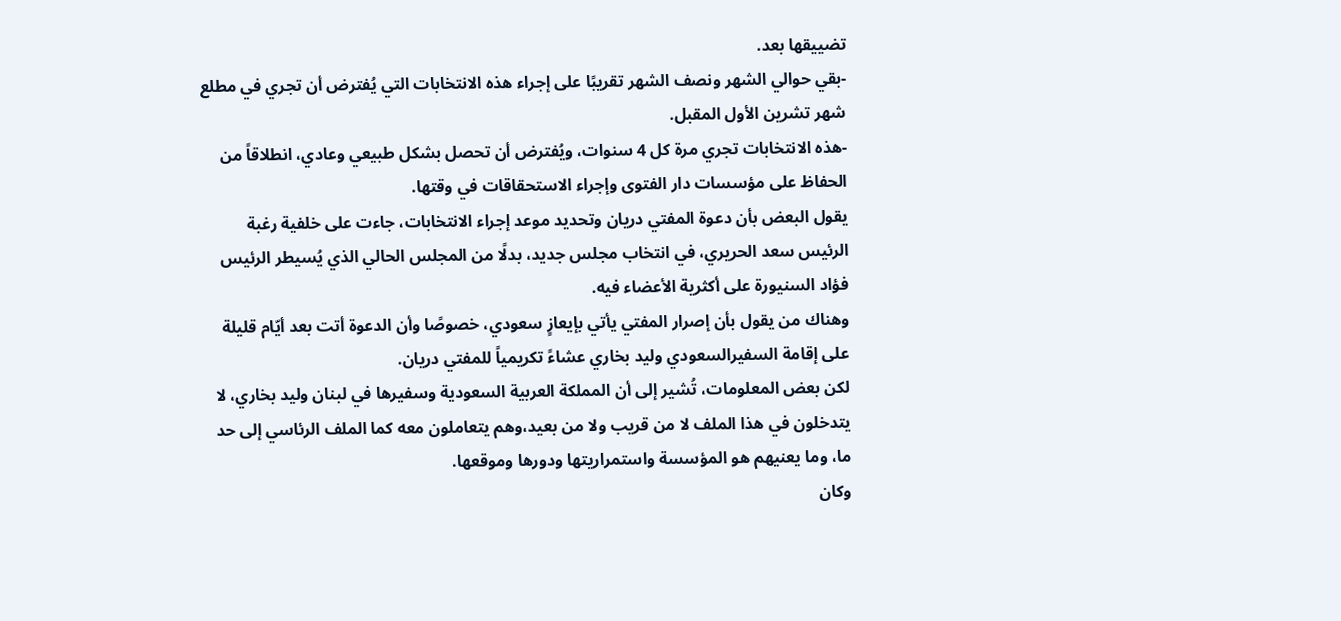تضييقها بعد.
-بقي حوالي الشهر ونصف الشهر تقريبًا على إجراء هذه الانتخابات التي يُفترض أن تجري في مطلع شهر تشرين الأول المقبل.
-هذه الانتخابات تجري مرة كل 4 سنوات، ويُفترض أن تحصل بشكل طبيعي وعادي، انطلاقاً من الحفاظ على مؤسسات دار الفتوى وإجراء الاستحقاقات في وقتها.
يقول البعض بأن دعوة المفتي دريان وتحديد موعد إجراء الانتخابات، جاءت على خلفية رغبة الرئيس سعد الحريري، في انتخاب مجلس جديد، بدلًا من المجلس الحالي الذي يُسيطر الرئيس فؤاد السنيورة على أكثرية الأعضاء فيه.
وهناك من يقول بأن إصرار المفتي يأتي بإيعازٍ سعودي، خصوصًا وأن الدعوة أتت بعد أيّام قليلة على إقامة السفيرالسعودي وليد بخاري عشاءً تكريمياً للمفتي دريان.
لكن بعض المعلومات، تُشير إلى أن المملكة العربية السعودية وسفيرها في لبنان وليد بخاري، لا يتدخلون في هذا الملف لا من قريب ولا من بعيد،وهم يتعاملون معه كما الملف الرئاسي إلى حد ما، وما يعنيهم هو المؤسسة واستمراريتها ودورها وموقعها.
وكان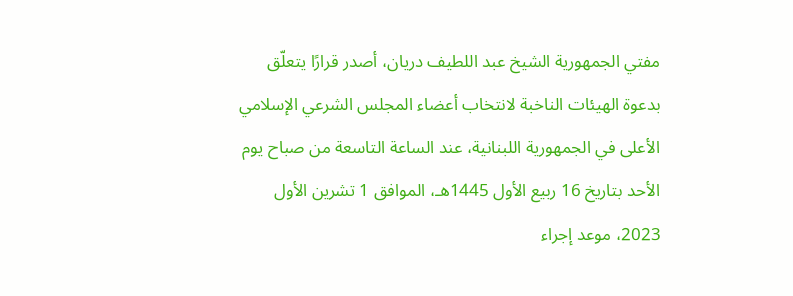مفتي الجمهورية الشيخ عبد اللطيف دريان، أصدر قرارًا يتعلّق بدعوة الهيئات الناخبة لانتخاب أعضاء المجلس الشرعي الإسلامي الأعلى في الجمهورية اللبنانية، عند الساعة التاسعة من صباح يوم الأحد بتاريخ 16 ربيع الأول 1445هـ، الموافق 1 تشرين الأول 2023، موعد إجراء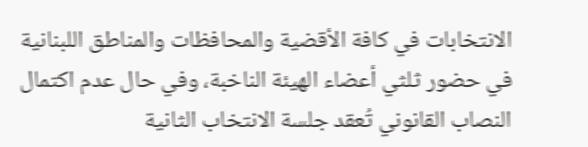الانتخابات في كافة الأقضية والمحافظات والمناطق اللبنانية في حضور ثلثي أعضاء الهيئة الناخبة، وفي حال عدم اكتمال النصاب القانوني تُعقد جلسة الانتخاب الثانية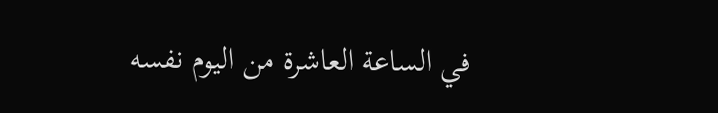في الساعة العاشرة من اليوم نفسه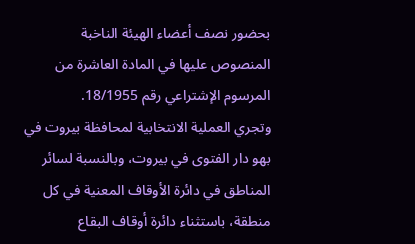بحضور نصف أعضاء الهيئة الناخبة المنصوص عليها في المادة العاشرة من المرسوم الإشتراعي رقم 18/1955.
وتجري العملية الانتخابية لمحافظة بيروت في بهو دار الفتوى في بيروت، وبالنسبة لسائر المناطق في دائرة الأوقاف المعنية في كل منطقة، باستثناء دائرة أوقاف البقاع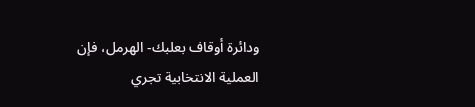ودائرة أوقاف بعلبك- الهرمل، فإن العملية الانتخابية تجري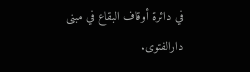في دائرة أوقاف البقاع في مبنى دارالفتوى.